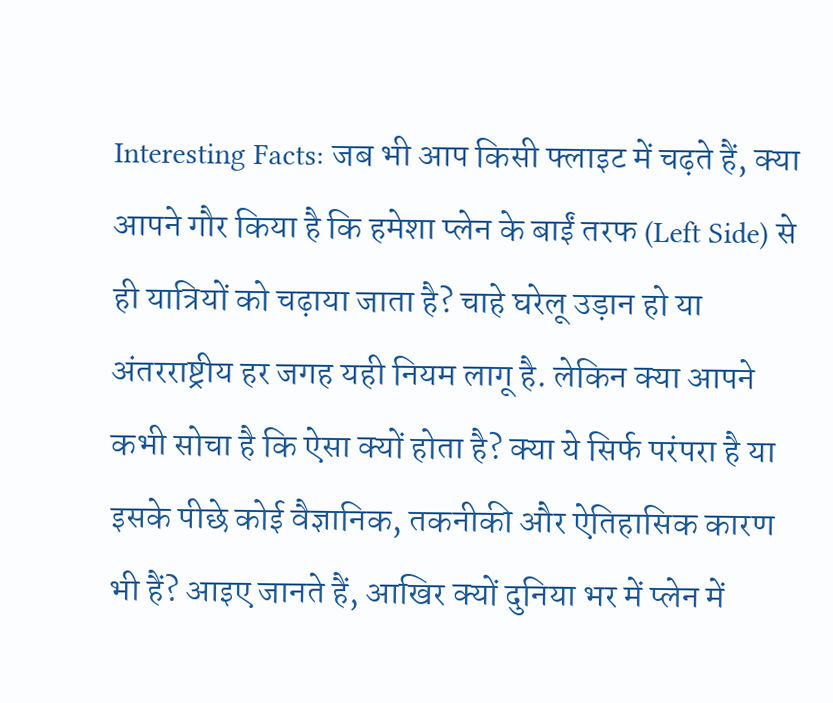Interesting Facts: जब भी आप किसी फ्लाइट में चढ़ते हैं, क्या आपने गौर किया है कि हमेशा प्लेन के बाईं तरफ (Left Side) से ही यात्रियों को चढ़ाया जाता है? चाहे घरेलू उड़ान हो या अंतरराष्ट्रीय हर जगह यही नियम लागू है. लेकिन क्या आपने कभी सोचा है कि ऐसा क्यों होता है? क्या ये सिर्फ परंपरा है या इसके पीछे कोई वैज्ञानिक, तकनीकी और ऐतिहासिक कारण भी हैं? आइए जानते हैं, आखिर क्यों दुनिया भर में प्लेन में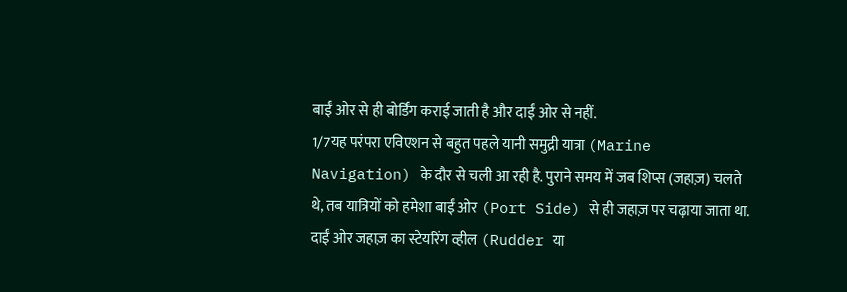बाईं ओर से ही बोर्डिंग कराई जाती है और दाईं ओर से नहीं.
1/7यह परंपरा एविएशन से बहुत पहले यानी समुद्री यात्रा (Marine Navigation) के दौर से चली आ रही है. पुराने समय में जब शिप्स (जहाज़) चलते थे, तब यात्रियों को हमेशा बाईं ओर (Port Side) से ही जहाज़ पर चढ़ाया जाता था. दाईं ओर जहाज़ का स्टेयरिंग व्हील (Rudder या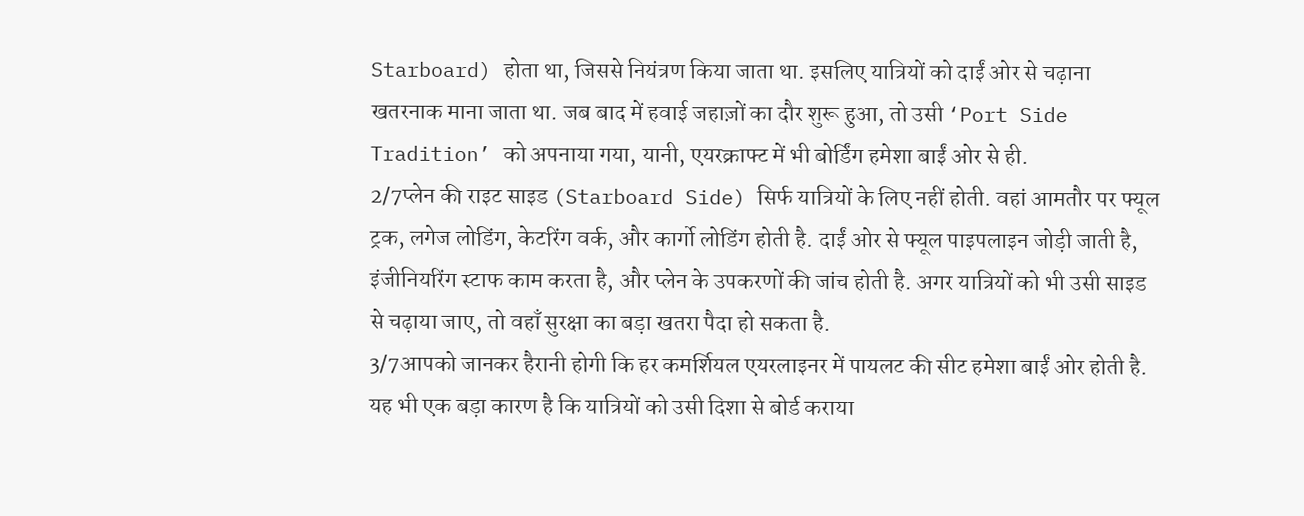Starboard) होता था, जिससे नियंत्रण किया जाता था. इसलिए यात्रियों को दाईं ओर से चढ़ाना खतरनाक माना जाता था. जब बाद में हवाई जहाज़ों का दौर शुरू हुआ, तो उसी ‘Port Side Tradition’ को अपनाया गया, यानी, एयरक्राफ्ट में भी बोर्डिंग हमेशा बाईं ओर से ही.
2/7प्लेन की राइट साइड (Starboard Side) सिर्फ यात्रियों के लिए नहीं होती. वहां आमतौर पर फ्यूल ट्रक, लगेज लोडिंग, केटरिंग वर्क, और कार्गो लोडिंग होती है. दाईं ओर से फ्यूल पाइपलाइन जोड़ी जाती है, इंजीनियरिंग स्टाफ काम करता है, और प्लेन के उपकरणों की जांच होती है. अगर यात्रियों को भी उसी साइड से चढ़ाया जाए, तो वहाँ सुरक्षा का बड़ा खतरा पैदा हो सकता है.
3/7आपको जानकर हैरानी होगी कि हर कमर्शियल एयरलाइनर में पायलट की सीट हमेशा बाईं ओर होती है. यह भी एक बड़ा कारण है कि यात्रियों को उसी दिशा से बोर्ड कराया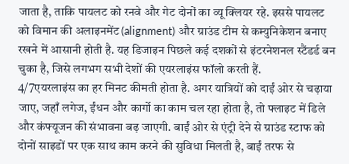जाता है, ताकि पायलट को रनवे और गेट दोनों का व्यू क्लियर रहे. इससे पायलट को विमान की अलाइनमेंट (alignment) और ग्राउंड टीम से कम्युनिकेशन बनाए रखने में आसानी होती है. यह डिजाइन पिछले कई दशकों से इंटरनेशनल स्टैंडर्ड बन चुका है, जिसे लगभग सभी देशों की एयरलाइंस फॉलो करती हैं.
4/7एयरलाइंस का हर मिनट कीमती होता है. अगर यात्रियों को दाईं ओर से चढ़ाया जाए, जहाँ लगेज, ईंधन और कार्गो का काम चल रहा होता है, तो फ्लाइट में डिले और कंफ्यूजन की संभावना बढ़ जाएगी. बाईं ओर से एंट्री देने से ग्राउंड स्टाफ को दोनों साइडों पर एक साथ काम करने की सुविधा मिलती है, बाईं तरफ से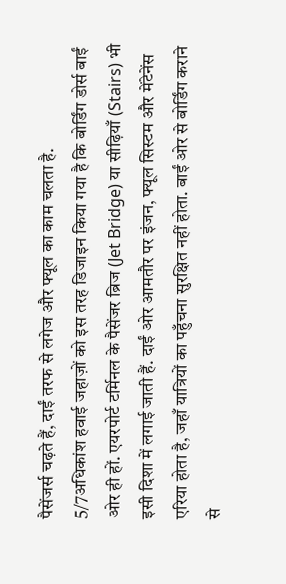पैसेंजर्स चढ़ते हैं, दाईं तरफ से लगेज और फ्यूल का काम चलता है.
5/7अधिकांश हवाई जहाज़ों को इस तरह डिजाइन किया गया है कि बोर्डिंग डोर्स बाईं ओर ही हों. एयरपोर्ट टर्मिनल के पैसेंजर ब्रिज (Jet Bridge) या सीढ़ियाँ (Stairs) भी इसी दिशा में लगाई जाती हैं. दाईं ओर आमतौर पर इंजन, फ्यूल सिस्टम और मेंटेनेंस एरिया होता है, जहाँ यात्रियों का पहुँचना सुरक्षित नहीं होता. बाईं ओर से बोर्डिंग कराने से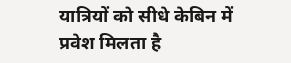यात्रियों को सीधे केबिन में प्रवेश मिलता है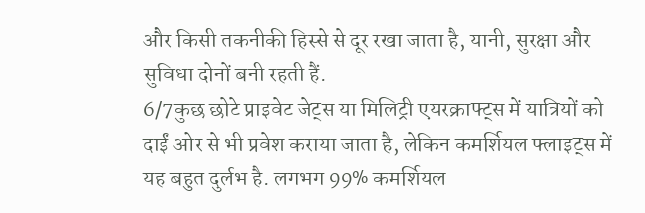और किसी तकनीकी हिस्से से दूर रखा जाता है, यानी, सुरक्षा और सुविधा दोनों बनी रहती हैं.
6/7कुछ छोटे प्राइवेट जेट्स या मिलिट्री एयरक्राफ्ट्स में यात्रियों को दाईं ओर से भी प्रवेश कराया जाता है, लेकिन कमर्शियल फ्लाइट्स में यह बहुत दुर्लभ है. लगभग 99% कमर्शियल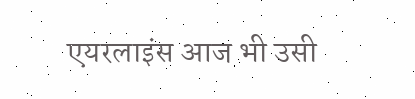एयरलाइंस आज भी उसी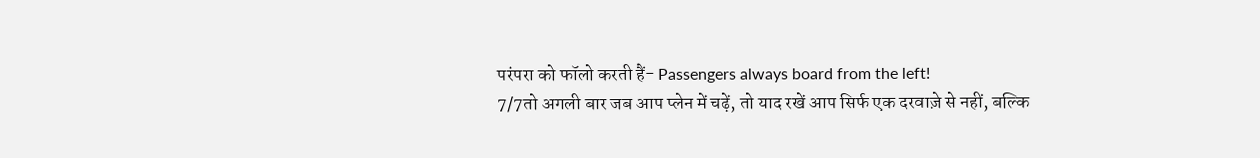परंपरा को फॉलो करती हैं- Passengers always board from the left!
7/7तो अगली बार जब आप प्लेन में चढ़ें, तो याद रखें आप सिर्फ एक दरवाज़े से नहीं, बल्कि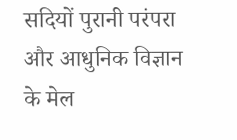सदियों पुरानी परंपरा और आधुनिक विज्ञान के मेल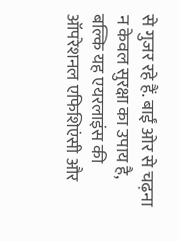से गुजर रहे हैं. बाईं ओर से चढ़ना न केवल सुरक्षा का उपाय है, बल्कि यह एयरलाइंस की ऑपरेशनल एफिशिएंसी और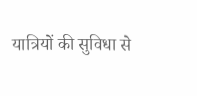यात्रियों की सुविधा से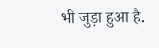भी जुड़ा हुआ है.